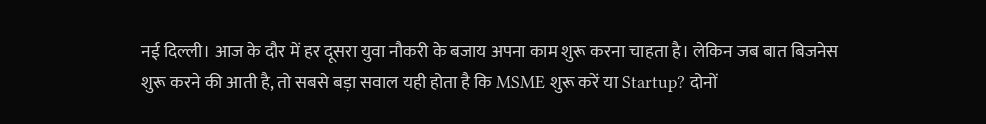नई दिल्ली। आज के दौर में हर दूसरा युवा नौकरी के बजाय अपना काम शुरू करना चाहता है। लेकिन जब बात बिजनेस शुरू करने की आती है, तो सबसे बड़ा सवाल यही होता है कि MSME शुरू करें या Startup? दोनों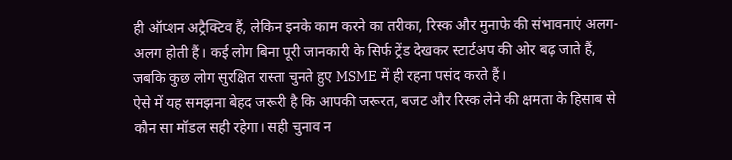ही ऑप्शन अट्रैक्टिव हैं, लेकिन इनके काम करने का तरीका, रिस्क और मुनाफे की संभावनाएं अलग-अलग होती हैं। कई लोग बिना पूरी जानकारी के सिर्फ ट्रेंड देखकर स्टार्टअप की ओर बढ़ जाते हैं, जबकि कुछ लोग सुरक्षित रास्ता चुनते हुए MSME में ही रहना पसंद करते हैं।
ऐसे में यह समझना बेहद जरूरी है कि आपकी जरूरत, बजट और रिस्क लेने की क्षमता के हिसाब से कौन सा मॉडल सही रहेगा। सही चुनाव न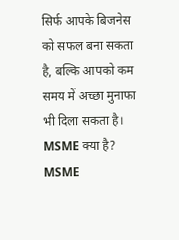सिर्फ आपके बिजनेस को सफल बना सकता है, बल्कि आपको कम समय में अच्छा मुनाफा भी दिला सकता है।
MSME क्या है?
MSME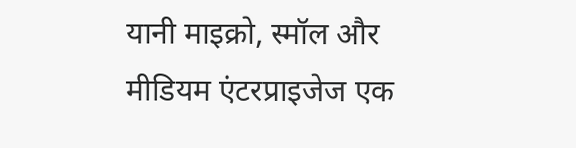यानी माइक्रो, स्मॉल और मीडियम एंटरप्राइजेज एक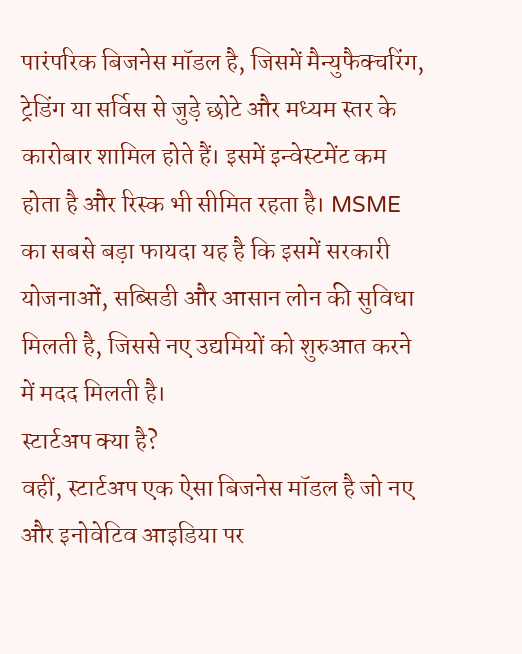पारंपरिक बिजनेस मॉडल है, जिसमें मैन्युफैक्चरिंग, ट्रेडिंग या सर्विस से जुड़े छोटे और मध्यम स्तर के कारोबार शामिल होते हैं। इसमें इन्वेस्टमेंट कम होता है और रिस्क भी सीमित रहता है। MSME का सबसे बड़ा फायदा यह है कि इसमें सरकारी योजनाओं, सब्सिडी और आसान लोन की सुविधा मिलती है, जिससे नए उद्यमियों को शुरुआत करने में मदद मिलती है।
स्टार्टअप क्या है?
वहीं, स्टार्टअप एक ऐसा बिजनेस मॉडल है जो नए और इनोवेटिव आइडिया पर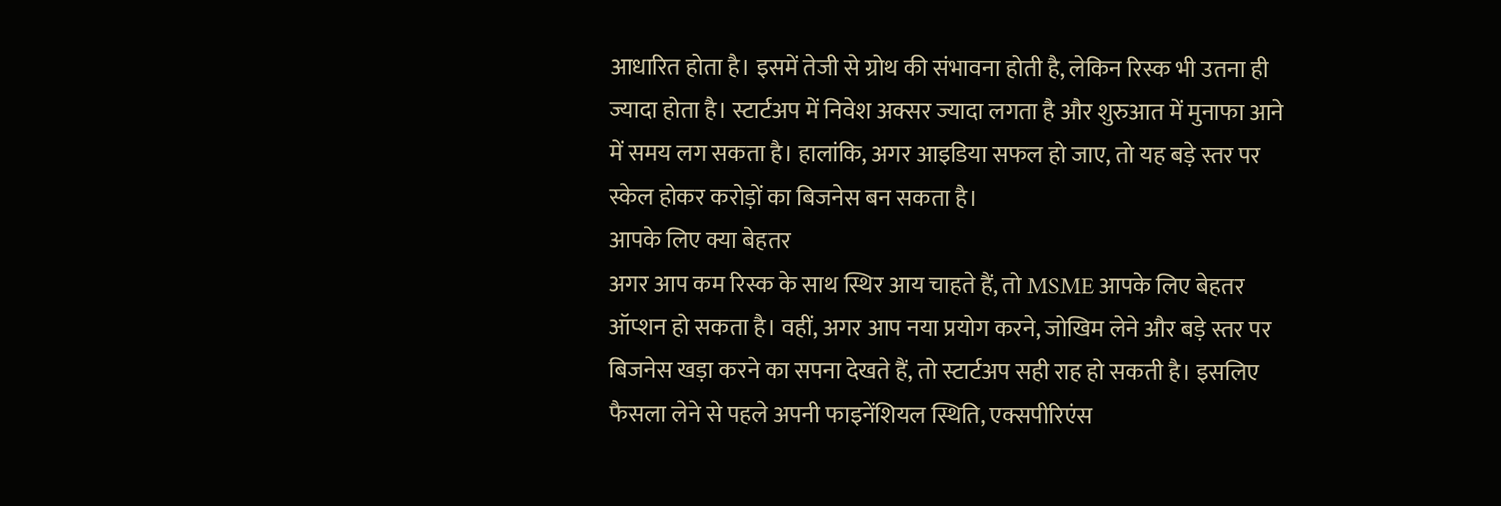आधारित होता है। इसमें तेजी से ग्रोथ की संभावना होती है, लेकिन रिस्क भी उतना ही ज्यादा होता है। स्टार्टअप में निवेश अक्सर ज्यादा लगता है और शुरुआत में मुनाफा आने में समय लग सकता है। हालांकि, अगर आइडिया सफल हो जाए, तो यह बड़े स्तर पर स्केल होकर करोड़ों का बिजनेस बन सकता है।
आपके लिए क्या बेहतर
अगर आप कम रिस्क के साथ स्थिर आय चाहते हैं, तो MSME आपके लिए बेहतर ऑप्शन हो सकता है। वहीं, अगर आप नया प्रयोग करने, जोखिम लेने और बड़े स्तर पर बिजनेस खड़ा करने का सपना देखते हैं, तो स्टार्टअप सही राह हो सकती है। इसलिए फैसला लेने से पहले अपनी फाइनेंशियल स्थिति, एक्सपीरिएंस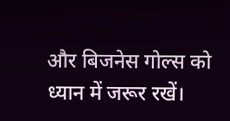और बिजनेस गोल्स को ध्यान में जरूर रखें।